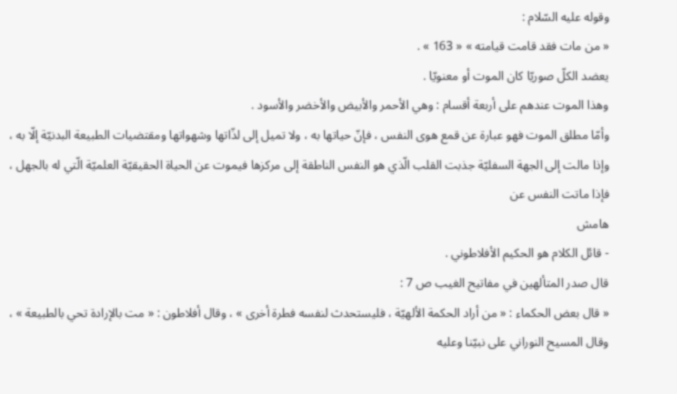وقوله عليه السّلام :
« من مات فقد قامت قيامته » « 163 » .
يعضد الكلّ صوريّا كان الموت أو معنويّا .
وهذا الموت عندهم على أربعة أقسام : وهي الأحمر والأبيض والأخضر والأسود .
وأمّا مطلق الموت فهو عبارة عن قمع هوى النفس ، فإنّ حياتها به ، ولا تميل إلى لذّاتها وشهواتها ومقتضيات الطبيعة البدنيّة إلّا به ، وإذا مالت إلى الجهة السفليّة جذبت القلب الّذي هو النفس الناطقة إلى مركزها فيموت عن الحياة الحقيقيّة العلميّة الّتي له بالجهل ، فإذا ماتت النفس عن
هامش
- قائل الكلام هو الحكيم الأفلاطوني .
قال صدر المتألهين في مفاتيح الغيب ص 7 :
« قال بعض الحكماء : « من أراد الحكمة الألهيّة ، فليستحدث لنفسه فطرة أخرى » ، وقال أفلاطون : « مت بالإرادة تحي بالطبيعة » ، وقال المسيح النوراني على نبيّنا وعليه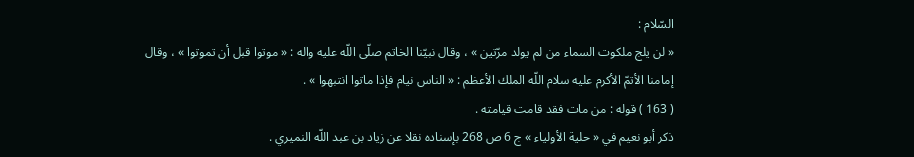السّلام :
« لن يلج ملكوت السماء من لم يولد مرّتين » ، وقال نبيّنا الخاتم صلّى اللّه عليه واله : « موتوا قبل أن تموتوا » ، وقال إمامنا الأتمّ الأكرم عليه سلام اللّه الملك الأعظم : « الناس نيام فإذا ماتوا انتبهوا » .
( 163 ) قوله : من مات فقد قامت قيامته .
ذكر أبو نعيم في « حلية الأولياء » ج 6 ص 268 بإسناده نقلا عن زياد بن عبد اللّه النميري .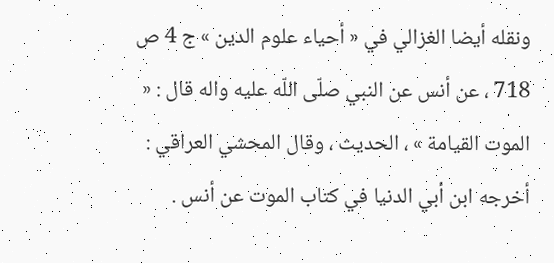ونقله أيضا الغزالي في « أحياء علوم الدين » ج 4 ص 718 ، عن أنس عن النبي صلّى اللّه عليه واله قال : « الموت القيامة » ، الحديث ، وقال المحشي العراقي : أخرجه ابن أبي الدنيا في كتاب الموت عن أنس .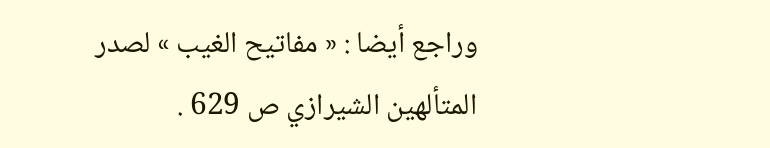وراجع أيضا : « مفاتيح الغيب » لصدر المتألهين الشيرازي ص 629 .